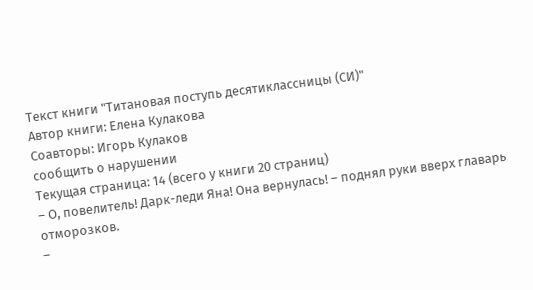Текст книги "Титановая поступь десятиклассницы (СИ)"
Автор книги: Елена Кулакова
Соавторы: Игорь Кулаков
сообщить о нарушении
Текущая страница: 14 (всего у книги 20 страниц)
– О, повелитель! Дарк-леди Яна! Она вернулась! – поднял руки вверх главарь отморозков.
–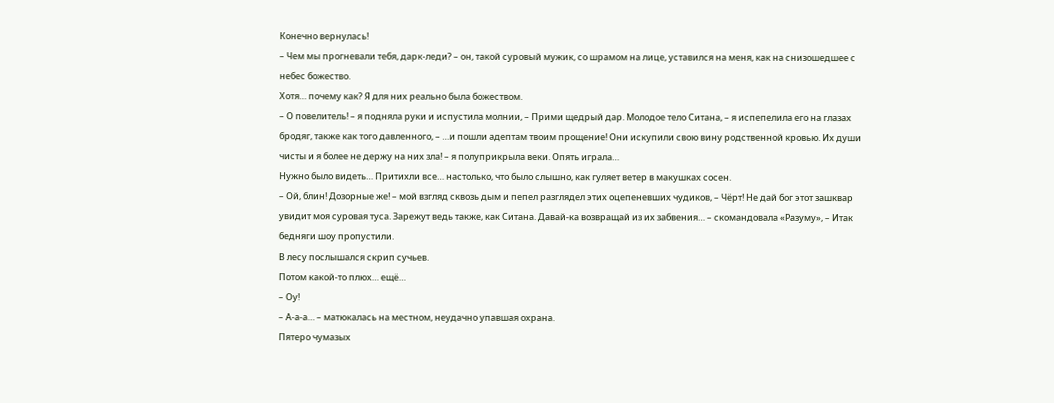Конечно вернулась!
– Чем мы прогневали тебя, дарк-леди? – он, такой суровый мужик, со шрамом на лице, уставился на меня, как на снизошедшее с небес божество.
Хотя… почему как? Я для них реально была божеством.
– О повелитель! – я подняла руки и испустила молнии, – Прими щедрый дар. Молодое тело Ситана, – я испепелила его на глазах бродяг, также как того давленного, – …и пошли адептам твоим прощение! Они искупили свою вину родственной кровью. Их души чисты и я более не держу на них зла! – я полуприкрыла веки. Опять играла…
Нужно было видеть… Притихли все… настолько, что было слышно, как гуляет ветер в макушках сосен.
– Ой, блин! Дозорные же! – мой взгляд сквозь дым и пепел разглядел этих оцепеневших чудиков, – Чёрт! Не дай бог этот зашквар увидит моя суровая туса. Зарежут ведь также, как Ситана. Давай-ка возвращай из их забвения… – скомандовала «Разуму», – Итак бедняги шоу пропустили.
В лесу послышался скрип сучьев.
Потом какой-то плюх… ещё…
– Оу!
– А-а-а… – матюкалась на местном, неудачно упавшая охрана.
Пятеро чумазых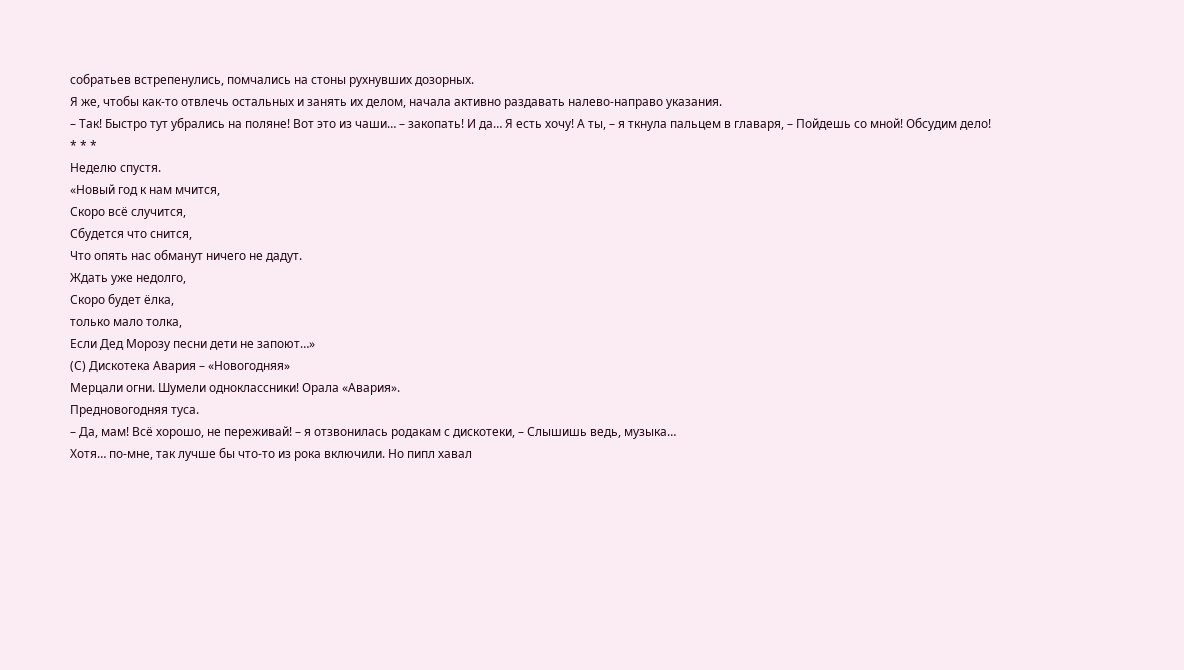собратьев встрепенулись, помчались на стоны рухнувших дозорных.
Я же, чтобы как-то отвлечь остальных и занять их делом, начала активно раздавать налево-направо указания.
– Так! Быстро тут убрались на поляне! Вот это из чаши… – закопать! И да… Я есть хочу! А ты, – я ткнула пальцем в главаря, – Пойдешь со мной! Обсудим дело!
* * *
Неделю спустя.
«Новый год к нам мчится,
Скоро всё случится,
Сбудется что снится,
Что опять нас обманут ничего не дадут.
Ждать уже недолго,
Скоро будет ёлка,
только мало толка,
Если Дед Морозу песни дети не запоют…»
(С) Дискотека Авария – «Новогодняя»
Мерцали огни. Шумели одноклассники! Орала «Авария».
Предновогодняя туса.
– Да, мам! Всё хорошо, не переживай! – я отзвонилась родакам с дискотеки, – Слышишь ведь, музыка…
Хотя… по-мне, так лучше бы что-то из рока включили. Но пипл хавал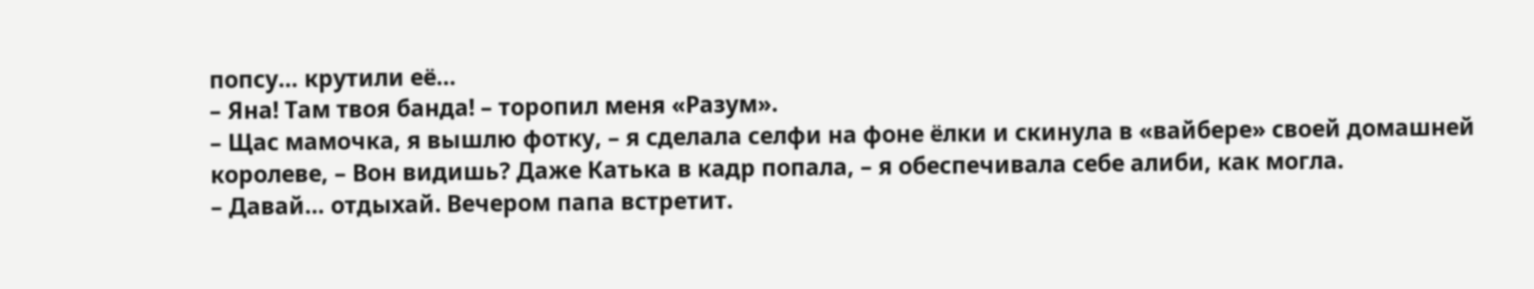попсу… крутили её…
– Яна! Там твоя банда! – торопил меня «Разум».
– Щас мамочка, я вышлю фотку, – я сделала селфи на фоне ёлки и скинула в «вайбере» своей домашней королеве, – Вон видишь? Даже Катька в кадр попала, – я обеспечивала себе алиби, как могла.
– Давай… отдыхай. Вечером папа встретит.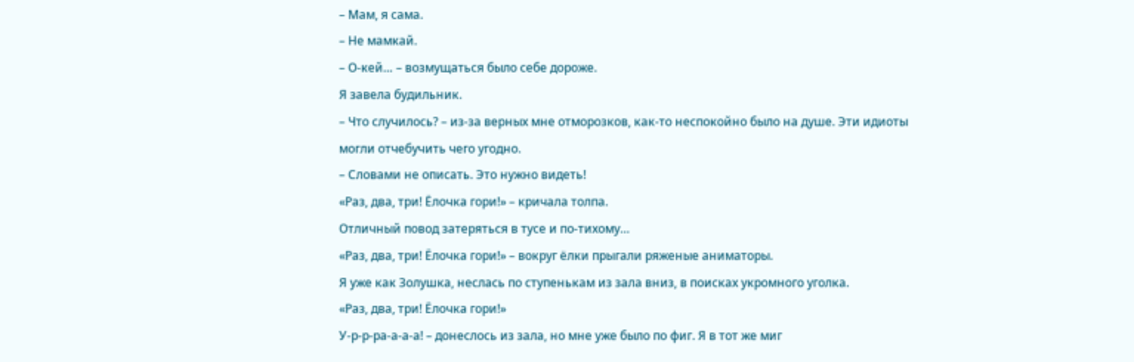– Мам, я сама.
– Не мамкай.
– О-кей… – возмущаться было себе дороже.
Я завела будильник.
– Что случилось? – из-за верных мне отморозков, как-то неспокойно было на душе. Эти идиоты могли отчебучить чего угодно.
– Словами не описать. Это нужно видеть!
«Раз, два, три! Ёлочка гори!» – кричала толпа.
Отличный повод затеряться в тусе и по-тихому…
«Раз, два, три! Ёлочка гори!» – вокруг ёлки прыгали ряженые аниматоры.
Я уже как Золушка, неслась по ступенькам из зала вниз, в поисках укромного уголка.
«Раз, два, три! Ёлочка гори!»
У-р-р-ра-а-а-а! – донеслось из зала, но мне уже было по фиг. Я в тот же миг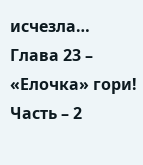исчезла…
Глава 23 – «Елочка» гори! Часть – 2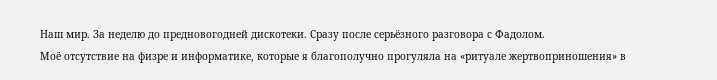Наш мир. За неделю до предновогодней дискотеки. Сразу после серьёзного разговора с Фадолом.
Моё отсутствие на физре и информатике, которые я благополучно прогуляла на «ритуале жертвоприношения» в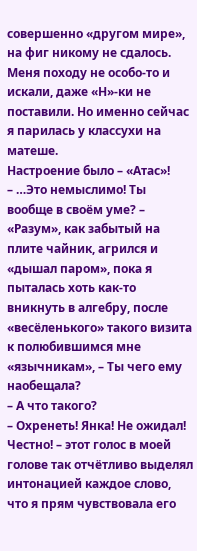совершенно «другом мире», на фиг никому не сдалось. Меня походу не особо-то и искали, даже «Н»-ки не поставили. Но именно сейчас я парилась у классухи на матеше.
Настроение было – «Атас»!
– …Это немыслимо! Ты вообще в своём уме? – «Разум», как забытый на плите чайник, агрился и «дышал паром», пока я пыталась хоть как-то вникнуть в алгебру, после «весёленького» такого визита к полюбившимся мне «язычникам», – Ты чего ему наобещала?
– А что такого?
– Охренеть! Янка! Не ожидал! Честно! – этот голос в моей голове так отчётливо выделял интонацией каждое слово, что я прям чувствовала его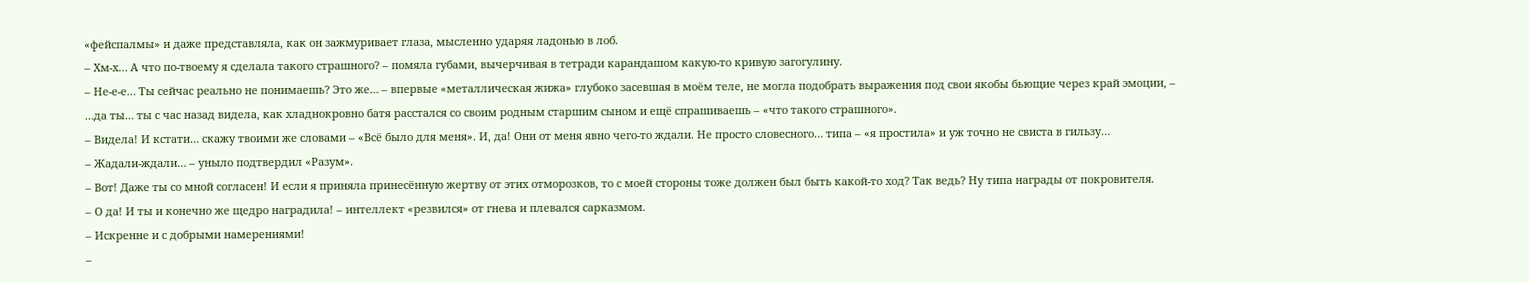«фейспалмы» и даже представляла, как он зажмуривает глаза, мысленно ударяя ладонью в лоб.
– Хм-х… А что по-твоему я сделала такого страшного? – помяла губами, вычерчивая в тетради карандашом какую-то кривую загогулину.
– Не-е-е… Ты сейчас реально не понимаешь? Это же… – впервые «металлическая жижа» глубоко засевшая в моём теле, не могла подобрать выражения под свои якобы бьющие через край эмоции, – …да ты… ты с час назад видела, как хладнокровно батя расстался со своим родным старшим сыном и ещё спрашиваешь – «что такого страшного».
– Видела! И кстати… скажу твоими же словами – «Всё было для меня». И, да! Они от меня явно чего-то ждали. Не просто словесного… типа – «я простила» и уж точно не свиста в гильзу…
– Жадали-ждали… – уныло подтвердил «Разум».
– Вот! Даже ты со мной согласен! И если я приняла принесённую жертву от этих отморозков, то с моей стороны тоже должен был быть какой-то ход? Так ведь? Ну типа награды от покровителя.
– О да! И ты и конечно же щедро наградила! – интеллект «резвился» от гнева и плевался сарказмом.
– Искренне и с добрыми намерениями!
–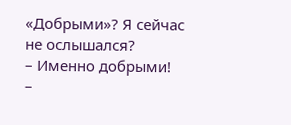«Добрыми»? Я сейчас не ослышался?
– Именно добрыми!
–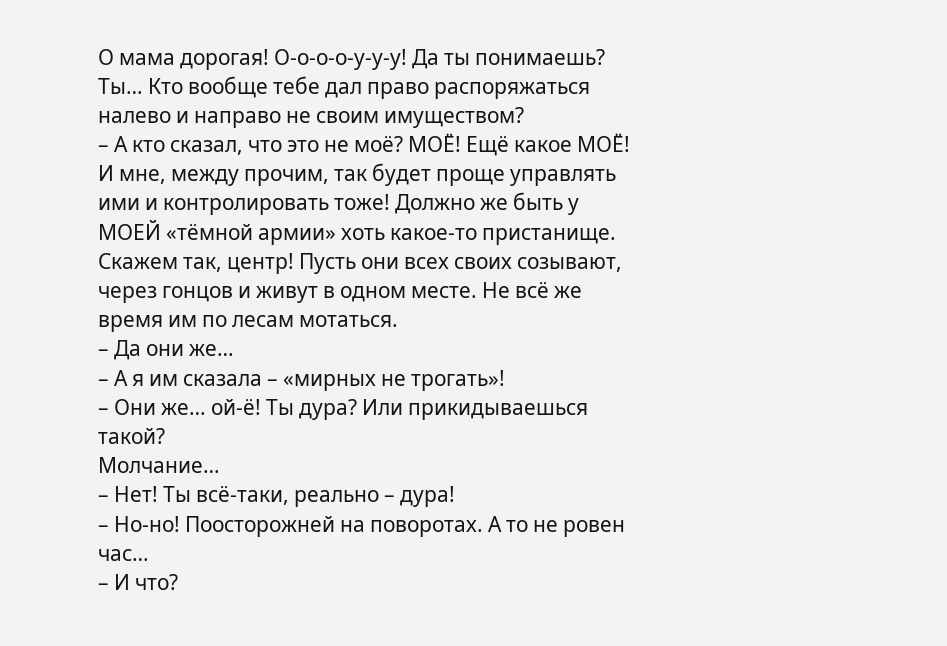О мама дорогая! О-о-о-о-у-у-у! Да ты понимаешь? Ты… Кто вообще тебе дал право распоряжаться налево и направо не своим имуществом?
– А кто сказал, что это не моё? МОЁ! Ещё какое МОЁ! И мне, между прочим, так будет проще управлять ими и контролировать тоже! Должно же быть у МОЕЙ «тёмной армии» хоть какое-то пристанище. Скажем так, центр! Пусть они всех своих созывают, через гонцов и живут в одном месте. Не всё же время им по лесам мотаться.
– Да они же…
– А я им сказала – «мирных не трогать»!
– Они же… ой-ё! Ты дура? Или прикидываешься такой?
Молчание…
– Нет! Ты всё-таки, реально – дура!
– Но-но! Поосторожней на поворотах. А то не ровен час…
– И что?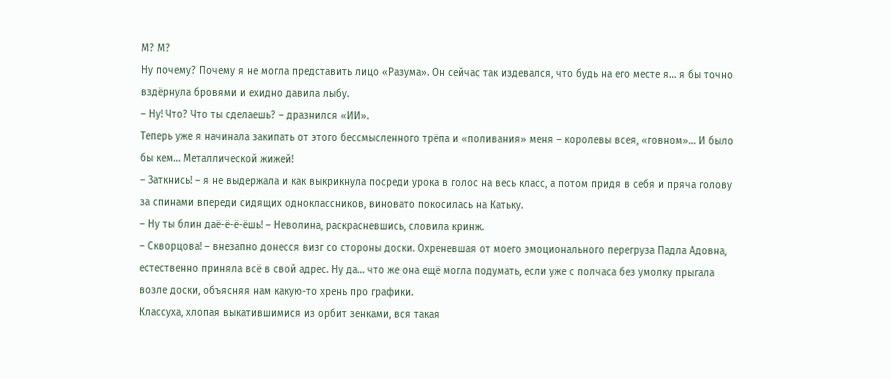М? М?
Ну почему? Почему я не могла представить лицо «Разума». Он сейчас так издевался, что будь на его месте я… я бы точно вздёрнула бровями и ехидно давила лыбу.
– Ну! Что? Что ты сделаешь? – дразнился «ИИ».
Теперь уже я начинала закипать от этого бессмысленного трёпа и «поливания» меня – королевы всея, «говном»… И было бы кем… Металлической жижей!
– Заткнись! – я не выдержала и как выкрикнула посреди урока в голос на весь класс, а потом придя в себя и пряча голову за спинами впереди сидящих одноклассников, виновато покосилась на Катьку.
– Ну ты блин даё-ё-ё-ёшь! – Неволина, раскрасневшись, словила кринж.
– Скворцова! – внезапно донесся визг со стороны доски. Охреневшая от моего эмоционального перегруза Падла Адовна, естественно приняла всё в свой адрес. Ну да… что же она ещё могла подумать, если уже с полчаса без умолку прыгала возле доски, объясняя нам какую-то хрень про графики.
Классуха, хлопая выкатившимися из орбит зенками, вся такая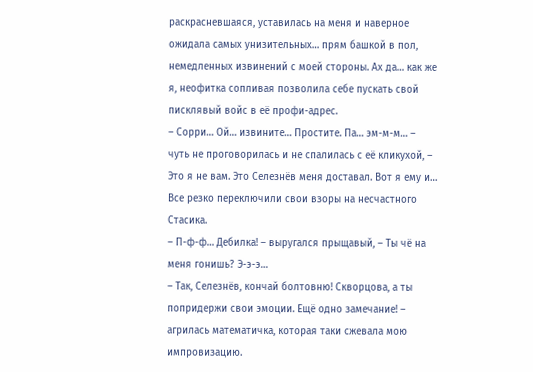раскрасневшаяся, уставилась на меня и наверное ожидала самых унизительных… прям башкой в пол, немедленных извинений с моей стороны. Ах да… как же я, неофитка сопливая позволила себе пускать свой писклявый войс в её профи-адрес.
– Сорри… Ой… извините… Простите. Па… эм-м-м… – чуть не проговорилась и не спалилась с её кликухой, – Это я не вам. Это Селезнёв меня доставал. Вот я ему и…
Все резко переключили свои взоры на несчастного Стасика.
– П-ф-ф… Дебилка! – выругался прыщавый, – Ты чё на меня гонишь? Э-э-э…
– Так, Селезнёв, кончай болтовню! Скворцова, а ты попридержи свои эмоции. Ещё одно замечание! – агрилась математичка, которая таки сжевала мою импровизацию.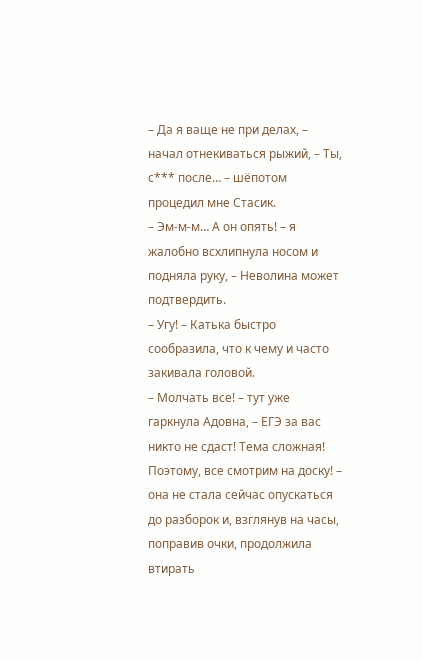– Да я ваще не при делах, – начал отнекиваться рыжий, – Ты, с*** после… – шёпотом процедил мне Стасик.
– Эм-м-м… А он опять! – я жалобно всхлипнула носом и подняла руку, – Неволина может подтвердить.
– Угу! – Катька быстро сообразила, что к чему и часто закивала головой.
– Молчать все! – тут уже гаркнула Адовна, – ЕГЭ за вас никто не сдаст! Тема сложная! Поэтому, все смотрим на доску! – она не стала сейчас опускаться до разборок и, взглянув на часы, поправив очки, продолжила втирать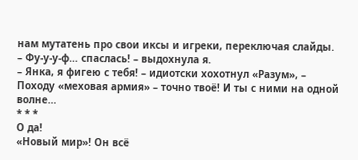нам мутатень про свои иксы и игреки, переключая слайды.
– Фу-у-у-ф… спаслась! – выдохнула я.
– Янка, я фигею с тебя! – идиотски хохотнул «Разум», – Походу «меховая армия» – точно твоё! И ты с ними на одной волне…
* * *
О да!
«Новый мир»! Он всё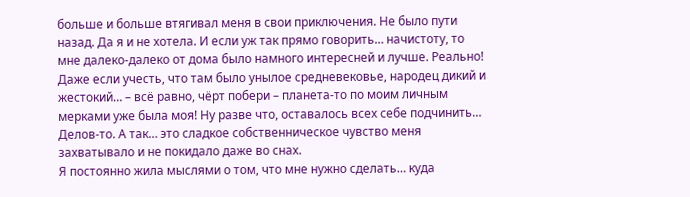больше и больше втягивал меня в свои приключения. Не было пути назад. Да я и не хотела. И если уж так прямо говорить… начистоту, то мне далеко-далеко от дома было намного интересней и лучше. Реально! Даже если учесть, что там было унылое средневековье, народец дикий и жестокий… – всё равно, чёрт побери – планета-то по моим личным мерками уже была моя! Ну разве что, оставалось всех себе подчинить… Делов-то. А так… это сладкое собственническое чувство меня захватывало и не покидало даже во снах.
Я постоянно жила мыслями о том, что мне нужно сделать… куда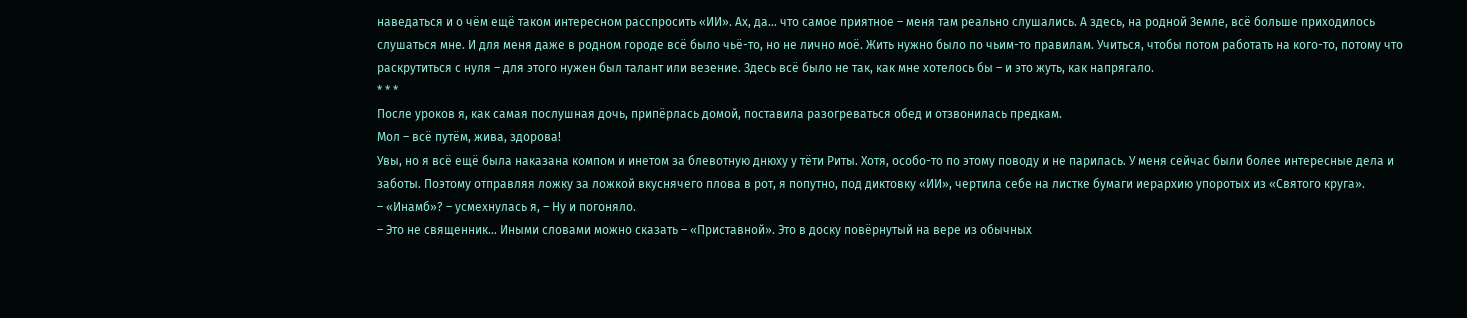наведаться и о чём ещё таком интересном расспросить «ИИ». Ах, да… что самое приятное – меня там реально слушались. А здесь, на родной Земле, всё больше приходилось слушаться мне. И для меня даже в родном городе всё было чьё-то, но не лично моё. Жить нужно было по чьим-то правилам. Учиться, чтобы потом работать на кого-то, потому что раскрутиться с нуля – для этого нужен был талант или везение. Здесь всё было не так, как мне хотелось бы – и это жуть, как напрягало.
* * *
После уроков я, как самая послушная дочь, припёрлась домой, поставила разогреваться обед и отзвонилась предкам.
Мол – всё путём, жива, здорова!
Увы, но я всё ещё была наказана компом и инетом за блевотную днюху у тёти Риты. Хотя, особо-то по этому поводу и не парилась. У меня сейчас были более интересные дела и заботы. Поэтому отправляя ложку за ложкой вкуснячего плова в рот, я попутно, под диктовку «ИИ», чертила себе на листке бумаги иерархию упоротых из «Святого круга».
– «Инамб»? – усмехнулась я, – Ну и погоняло.
– Это не священник… Иными словами можно сказать – «Приставной». Это в доску повёрнутый на вере из обычных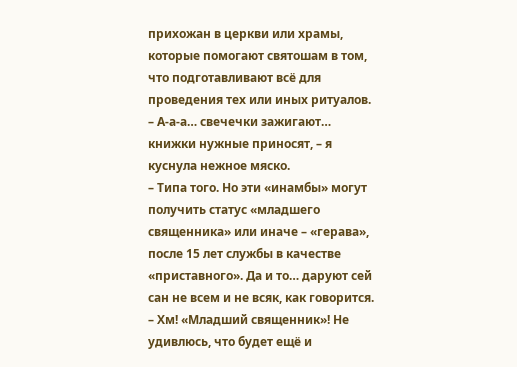прихожан в церкви или храмы, которые помогают святошам в том, что подготавливают всё для проведения тех или иных ритуалов.
– А-а-а… свечечки зажигают… книжки нужные приносят, – я куснула нежное мяско.
– Типа того. Но эти «инамбы» могут получить статус «младшего священника» или иначе – «герава», после 15 лет службы в качестве «приставного». Да и то… даруют сей сан не всем и не всяк, как говорится.
– Хм! «Младший священник»! Не удивлюсь, что будет ещё и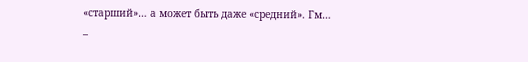«старший»… а может быть даже «средний». Гм…
–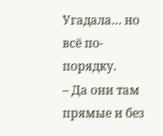Угадала… но всё по-порядку.
– Да они там прямые и без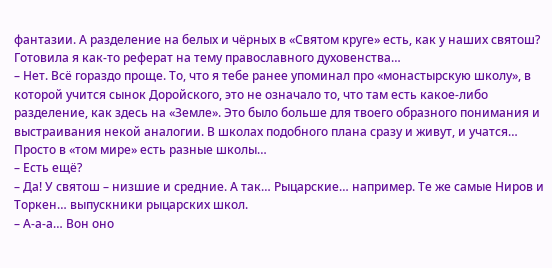фантазии. А разделение на белых и чёрных в «Святом круге» есть, как у наших святош?
Готовила я как-то реферат на тему православного духовенства…
– Нет. Всё гораздо проще. То, что я тебе ранее упоминал про «монастырскую школу», в которой учится сынок Доройского, это не означало то, что там есть какое-либо разделение, как здесь на «Земле». Это было больше для твоего образного понимания и выстраивания некой аналогии. В школах подобного плана сразу и живут, и учатся… Просто в «том мире» есть разные школы…
– Есть ещё?
– Да! У святош – низшие и средние. А так… Рыцарские… например. Те же самые Ниров и Торкен… выпускники рыцарских школ.
– А-а-а… Вон оно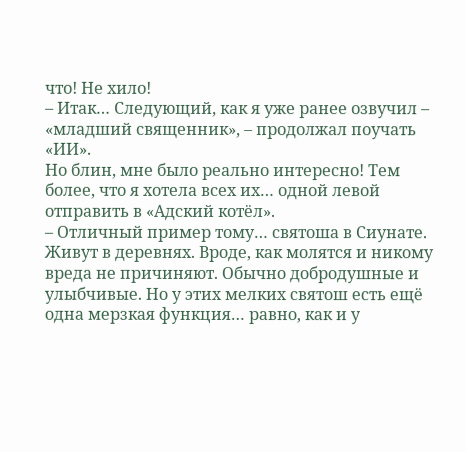что! Не хило!
– Итак… Следующий, как я уже ранее озвучил – «младший священник», – продолжал поучать «ИИ».
Но блин, мне было реально интересно! Тем более, что я хотела всех их… одной левой отправить в «Адский котёл».
– Отличный пример тому… святоша в Сиунате. Живут в деревнях. Вроде, как молятся и никому вреда не причиняют. Обычно добродушные и улыбчивые. Но у этих мелких святош есть ещё одна мерзкая функция… равно, как и у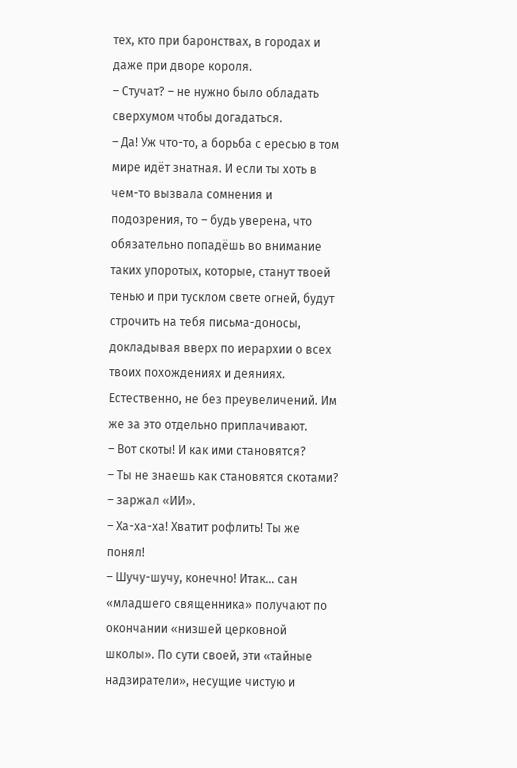тех, кто при баронствах, в городах и даже при дворе короля.
– Стучат? – не нужно было обладать сверхумом чтобы догадаться.
– Да! Уж что-то, а борьба с ересью в том мире идёт знатная. И если ты хоть в чем-то вызвала сомнения и подозрения, то – будь уверена, что обязательно попадёшь во внимание таких упоротых, которые, станут твоей тенью и при тусклом свете огней, будут строчить на тебя письма-доносы, докладывая вверх по иерархии о всех твоих похождениях и деяниях. Естественно, не без преувеличений. Им же за это отдельно приплачивают.
– Вот скоты! И как ими становятся?
– Ты не знаешь как становятся скотами? – заржал «ИИ».
– Ха-ха-ха! Хватит рофлить! Ты же понял!
– Шучу-шучу, конечно! Итак… сан «младшего священника» получают по окончании «низшей церковной школы». По сути своей, эти «тайные надзиратели», несущие чистую и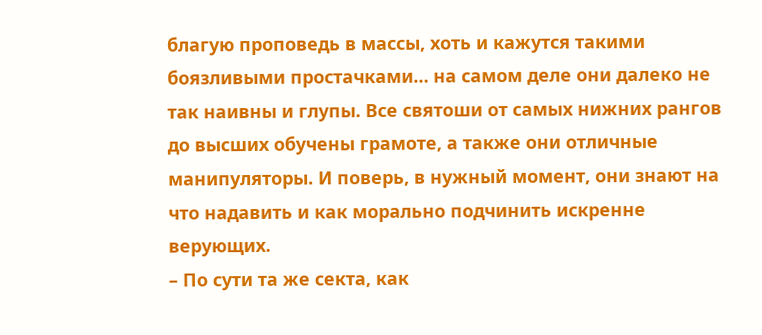благую проповедь в массы, хоть и кажутся такими боязливыми простачками… на самом деле они далеко не так наивны и глупы. Все святоши от самых нижних рангов до высших обучены грамоте, а также они отличные манипуляторы. И поверь, в нужный момент, они знают на что надавить и как морально подчинить искренне верующих.
– По сути та же секта, как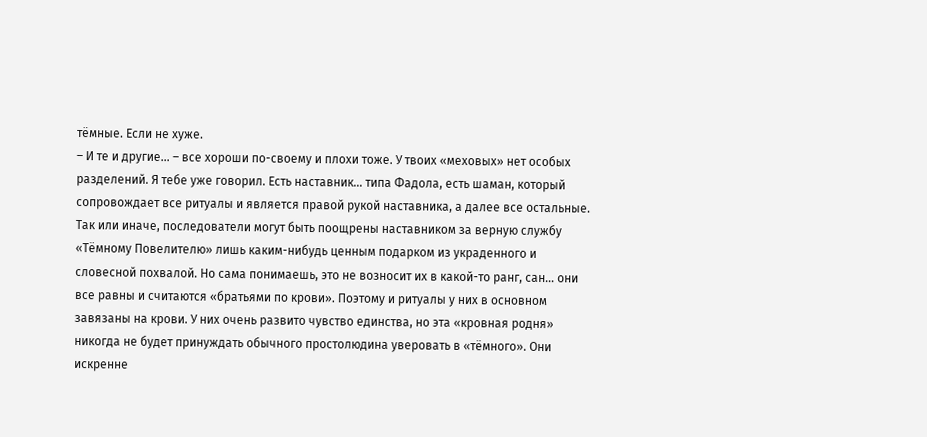тёмные. Если не хуже.
– И те и другие… – все хороши по-своему и плохи тоже. У твоих «меховых» нет особых разделений. Я тебе уже говорил. Есть наставник… типа Фадола, есть шаман, который сопровождает все ритуалы и является правой рукой наставника, а далее все остальные. Так или иначе, последователи могут быть поощрены наставником за верную службу «Тёмному Повелителю» лишь каким-нибудь ценным подарком из украденного и словесной похвалой. Но сама понимаешь, это не возносит их в какой-то ранг, сан… они все равны и считаются «братьями по крови». Поэтому и ритуалы у них в основном завязаны на крови. У них очень развито чувство единства, но эта «кровная родня» никогда не будет принуждать обычного простолюдина уверовать в «тёмного». Они искренне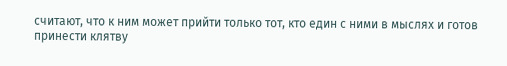считают, что к ним может прийти только тот, кто един с ними в мыслях и готов принести клятву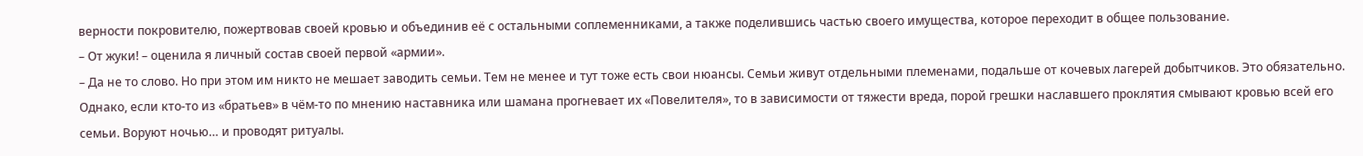верности покровителю, пожертвовав своей кровью и объединив её с остальными соплеменниками, а также поделившись частью своего имущества, которое переходит в общее пользование.
– От жуки! – оценила я личный состав своей первой «армии».
– Да не то слово. Но при этом им никто не мешает заводить семьи. Тем не менее и тут тоже есть свои нюансы. Семьи живут отдельными племенами, подальше от кочевых лагерей добытчиков. Это обязательно. Однако, если кто-то из «братьев» в чём-то по мнению наставника или шамана прогневает их «Повелителя», то в зависимости от тяжести вреда, порой грешки наславшего проклятия смывают кровью всей его семьи. Воруют ночью… и проводят ритуалы.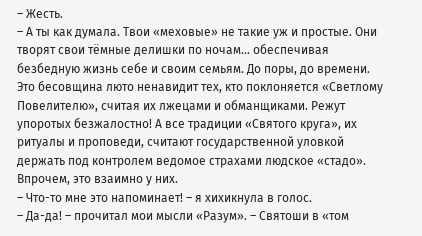– Жесть.
– А ты как думала. Твои «меховые» не такие уж и простые. Они творят свои тёмные делишки по ночам… обеспечивая безбедную жизнь себе и своим семьям. До поры, до времени. Это бесовщина люто ненавидит тех, кто поклоняется «Светлому Повелителю», считая их лжецами и обманщиками. Режут упоротых безжалостно! А все традиции «Святого круга», их ритуалы и проповеди, считают государственной уловкой держать под контролем ведомое страхами людское «стадо». Впрочем, это взаимно у них.
– Что-то мне это напоминает! – я хихикнула в голос.
– Да-да! – прочитал мои мысли «Разум». – Святоши в «том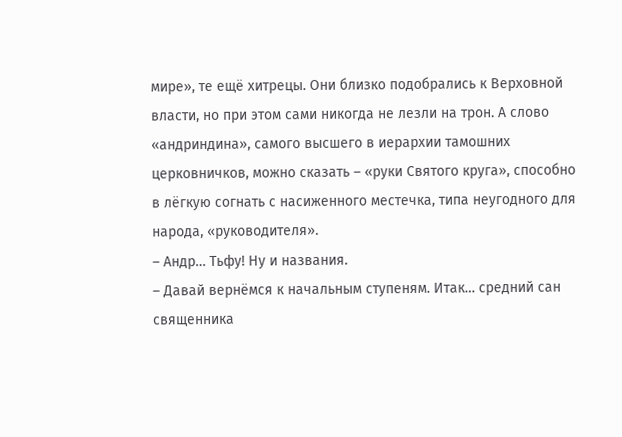мире», те ещё хитрецы. Они близко подобрались к Верховной власти, но при этом сами никогда не лезли на трон. А слово «андриндина», самого высшего в иерархии тамошних церковничков, можно сказать – «руки Святого круга», способно в лёгкую согнать с насиженного местечка, типа неугодного для народа, «руководителя».
– Андр… Тьфу! Ну и названия.
– Давай вернёмся к начальным ступеням. Итак… средний сан священника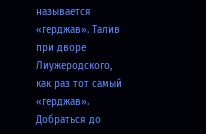называется «герджав». Талив при дворе Лиужеродского, как раз тот самый «герджав». Добраться до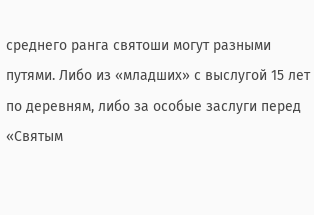среднего ранга святоши могут разными путями. Либо из «младших» с выслугой 15 лет по деревням, либо за особые заслуги перед «Святым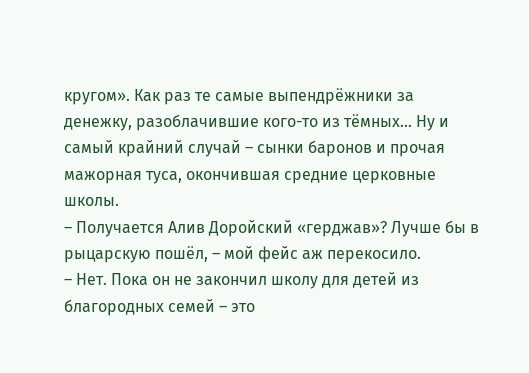кругом». Как раз те самые выпендрёжники за денежку, разоблачившие кого-то из тёмных… Ну и самый крайний случай – сынки баронов и прочая мажорная туса, окончившая средние церковные школы.
– Получается Алив Доройский «герджав»? Лучше бы в рыцарскую пошёл, – мой фейс аж перекосило.
– Нет. Пока он не закончил школу для детей из благородных семей – это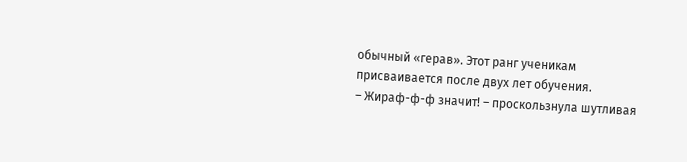обычный «герав». Этот ранг ученикам присваивается после двух лет обучения.
– Жираф-ф-ф значит! – проскользнула шутливая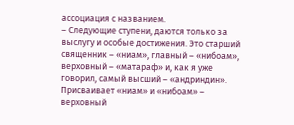ассоциация с названием.
– Следующие ступени, даются только за выслугу и особые достижения. Это старший священник – «ниам», главный – «нибоам», верховный – «матараф» и, как я уже говорил, самый высший – «андриндин». Присваивает «ниам» и «нибоам» – верховный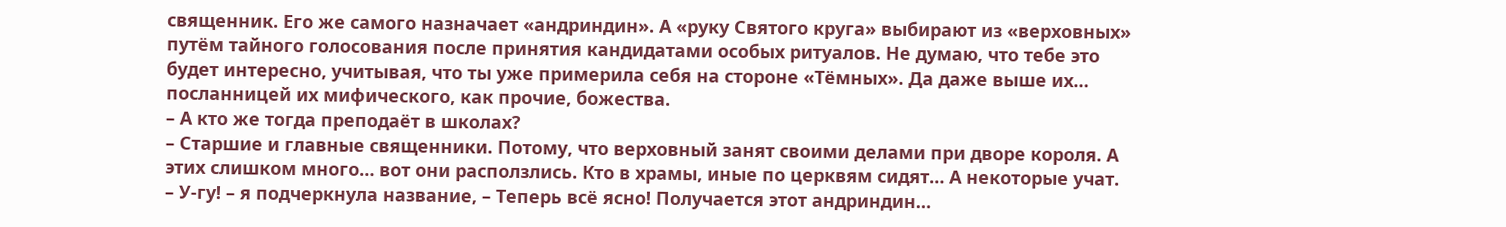священник. Его же самого назначает «андриндин». А «руку Святого круга» выбирают из «верховных» путём тайного голосования после принятия кандидатами особых ритуалов. Не думаю, что тебе это будет интересно, учитывая, что ты уже примерила себя на стороне «Тёмных». Да даже выше их… посланницей их мифического, как прочие, божества.
– А кто же тогда преподаёт в школах?
– Старшие и главные священники. Потому, что верховный занят своими делами при дворе короля. А этих слишком много… вот они расползлись. Кто в храмы, иные по церквям сидят… А некоторые учат.
– У-гу! – я подчеркнула название, – Теперь всё ясно! Получается этот андриндин…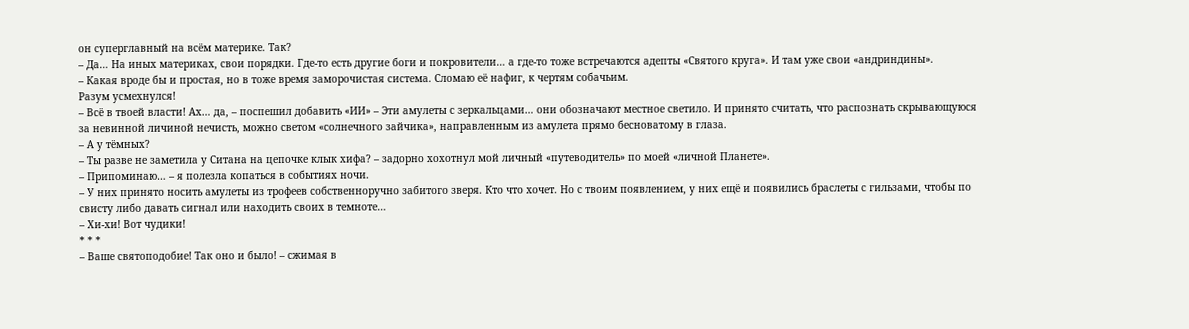он суперглавный на всём материке. Так?
– Да… На иных материках, свои порядки. Где-то есть другие боги и покровители… а где-то тоже встречаются адепты «Святого круга». И там уже свои «андриндины».
– Какая вроде бы и простая, но в тоже время заморочистая система. Сломаю её нафиг, к чертям собачьим.
Разум усмехнулся!
– Всё в твоей власти! Ах… да, – поспешил добавить «ИИ» – Эти амулеты с зеркальцами… они обозначают местное светило. И принято считать, что распознать скрывающуюся за невинной личиной нечисть, можно светом «солнечного зайчика», направленным из амулета прямо бесноватому в глаза.
– А у тёмных?
– Ты разве не заметила у Ситана на цепочке клык хифа? – задорно хохотнул мой личный «путеводитель» по моей «личной Планете».
– Припоминаю… – я полезла копаться в событиях ночи.
– У них принято носить амулеты из трофеев собственноручно забитого зверя. Кто что хочет. Но с твоим появлением, у них ещё и появились браслеты с гильзами, чтобы по свисту либо давать сигнал или находить своих в темноте…
– Хи-хи! Вот чудики!
* * *
– Ваше святоподобие! Так оно и было! – сжимая в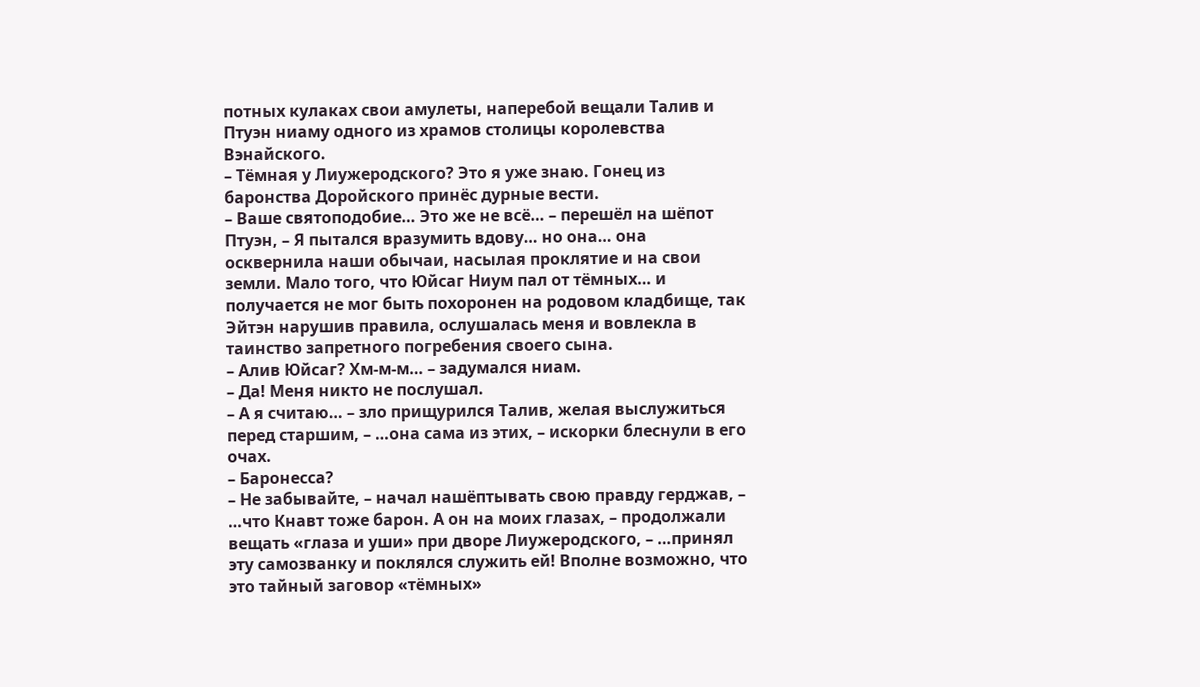потных кулаках свои амулеты, наперебой вещали Талив и Птуэн ниаму одного из храмов столицы королевства Вэнайского.
– Тёмная у Лиужеродского? Это я уже знаю. Гонец из баронства Доройского принёс дурные вести.
– Ваше святоподобие… Это же не всё… – перешёл на шёпот Птуэн, – Я пытался вразумить вдову… но она… она осквернила наши обычаи, насылая проклятие и на свои земли. Мало того, что Юйсаг Ниум пал от тёмных… и получается не мог быть похоронен на родовом кладбище, так Эйтэн нарушив правила, ослушалась меня и вовлекла в таинство запретного погребения своего сына.
– Алив Юйсаг? Хм-м-м… – задумался ниам.
– Да! Меня никто не послушал.
– А я считаю… – зло прищурился Талив, желая выслужиться перед старшим, – …она сама из этих, – искорки блеснули в его очах.
– Баронесса?
– Не забывайте, – начал нашёптывать свою правду герджав, – …что Кнавт тоже барон. А он на моих глазах, – продолжали вещать «глаза и уши» при дворе Лиужеродского, – …принял эту самозванку и поклялся служить ей! Вполне возможно, что это тайный заговор «тёмных»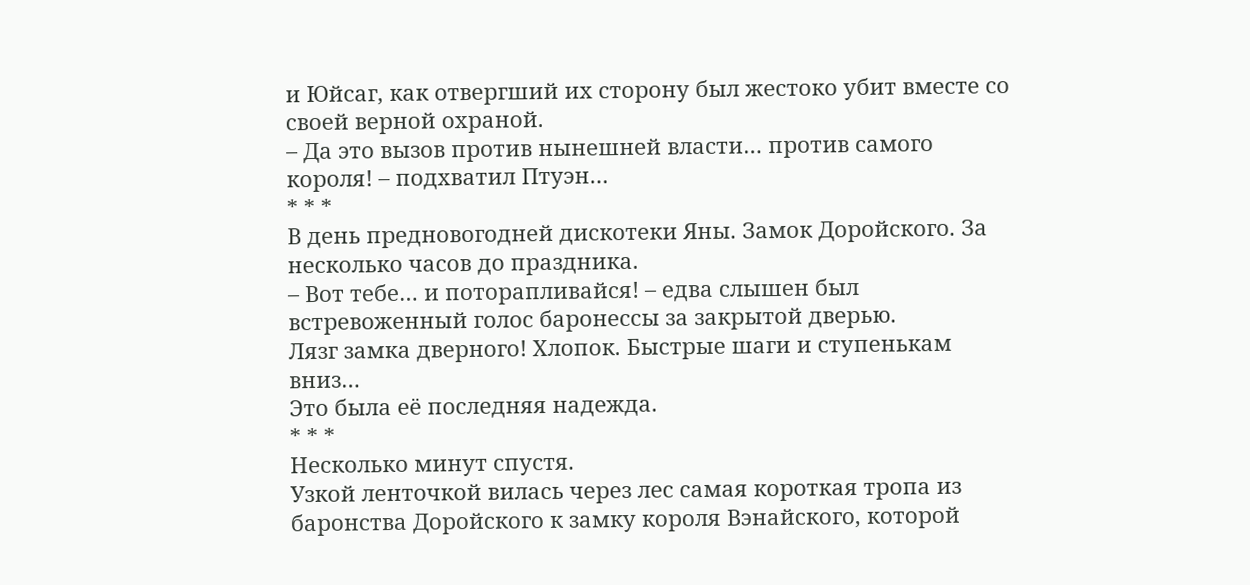и Юйсаг, как отвергший их сторону был жестоко убит вместе со своей верной охраной.
– Да это вызов против нынешней власти… против самого короля! – подхватил Птуэн…
* * *
В день предновогодней дискотеки Яны. Замок Доройского. За несколько часов до праздника.
– Вот тебе… и поторапливайся! – едва слышен был встревоженный голос баронессы за закрытой дверью.
Лязг замка дверного! Хлопок. Быстрые шаги и ступенькам вниз…
Это была её последняя надежда.
* * *
Несколько минут спустя.
Узкой ленточкой вилась через лес самая короткая тропа из баронства Доройского к замку короля Вэнайского, которой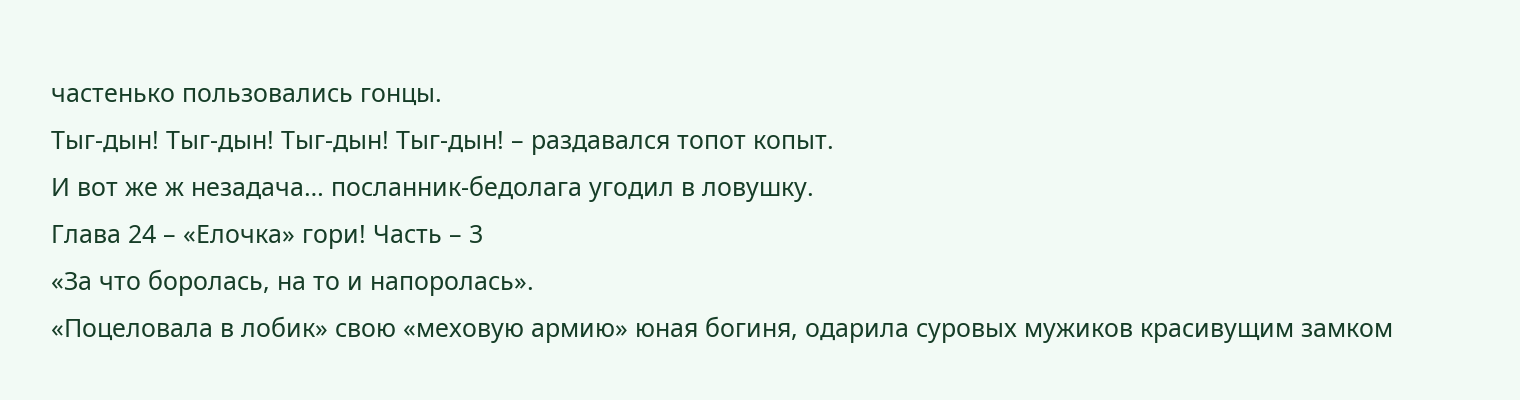частенько пользовались гонцы.
Тыг-дын! Тыг-дын! Тыг-дын! Тыг-дын! – раздавался топот копыт.
И вот же ж незадача… посланник-бедолага угодил в ловушку.
Глава 24 – «Елочка» гори! Часть – 3
«За что боролась, на то и напоролась».
«Поцеловала в лобик» свою «меховую армию» юная богиня, одарила суровых мужиков красивущим замком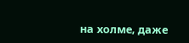на холме, даже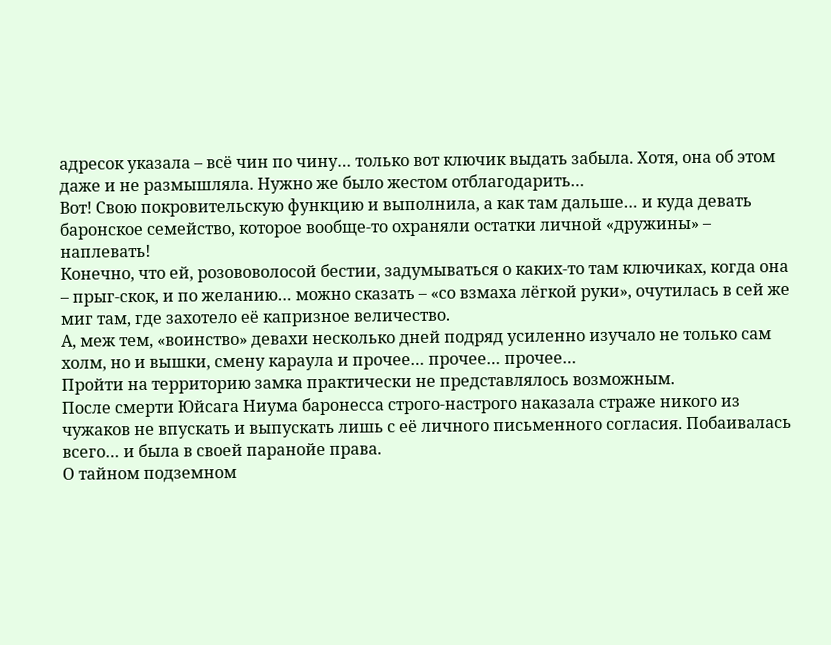адресок указала – всё чин по чину… только вот ключик выдать забыла. Хотя, она об этом даже и не размышляла. Нужно же было жестом отблагодарить…
Вот! Свою покровительскую функцию и выполнила, а как там дальше… и куда девать баронское семейство, которое вообще-то охраняли остатки личной «дружины» – наплевать!
Конечно, что ей, розововолосой бестии, задумываться о каких-то там ключиках, когда она – прыг-скок, и по желанию… можно сказать – «со взмаха лёгкой руки», очутилась в сей же миг там, где захотело её капризное величество.
А, меж тем, «воинство» девахи несколько дней подряд усиленно изучало не только сам холм, но и вышки, смену караула и прочее… прочее… прочее…
Пройти на территорию замка практически не представлялось возможным.
После смерти Юйсага Ниума баронесса строго-настрого наказала страже никого из чужаков не впускать и выпускать лишь с её личного письменного согласия. Побаивалась всего… и была в своей паранойе права.
О тайном подземном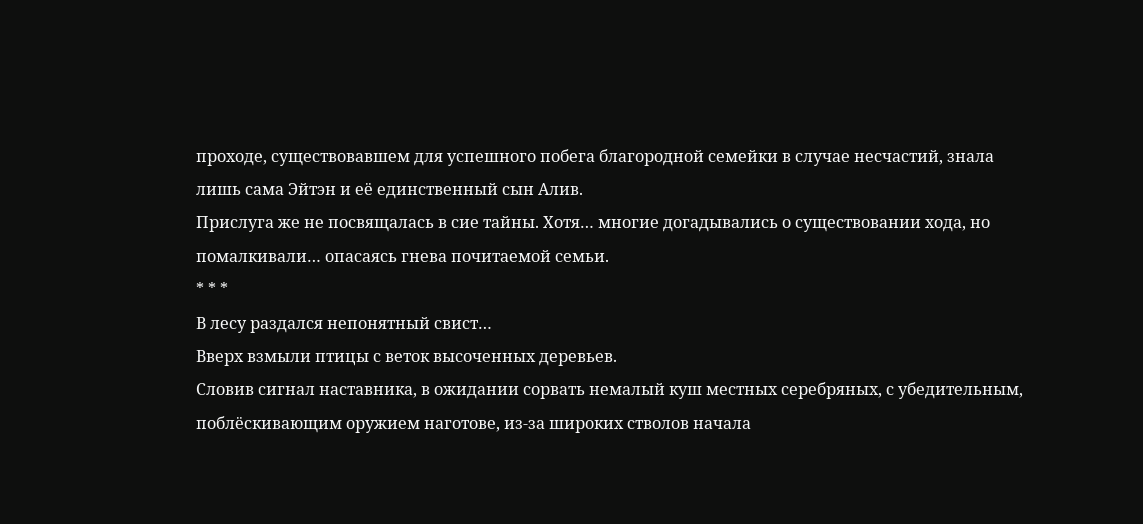проходе, существовавшем для успешного побега благородной семейки в случае несчастий, знала лишь сама Эйтэн и её единственный сын Алив.
Прислуга же не посвящалась в сие тайны. Хотя… многие догадывались о существовании хода, но помалкивали… опасаясь гнева почитаемой семьи.
* * *
В лесу раздался непонятный свист…
Вверх взмыли птицы с веток высоченных деревьев.
Словив сигнал наставника, в ожидании сорвать немалый куш местных серебряных, с убедительным, поблёскивающим оружием наготове, из-за широких стволов начала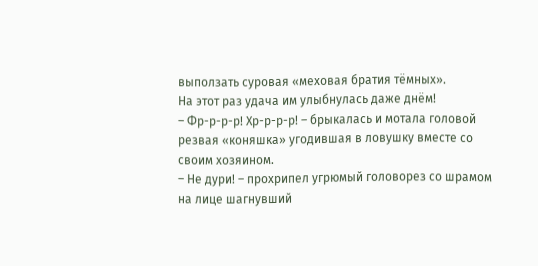выползать суровая «меховая братия тёмных».
На этот раз удача им улыбнулась даже днём!
– Фр-р-р-р! Хр-р-р-р! – брыкалась и мотала головой резвая «коняшка» угодившая в ловушку вместе со своим хозяином.
– Не дури! – прохрипел угрюмый головорез со шрамом на лице шагнувший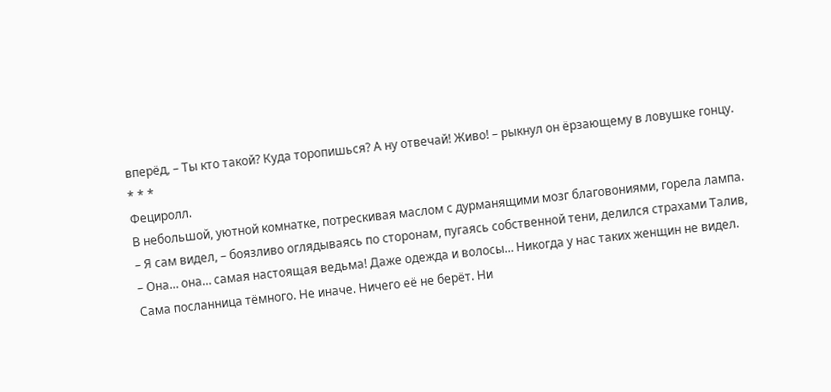вперёд, – Ты кто такой? Куда торопишься? А ну отвечай! Живо! – рыкнул он ёрзающему в ловушке гонцу.
* * *
Фециролл.
В небольшой, уютной комнатке, потрескивая маслом с дурманящими мозг благовониями, горела лампа.
– Я сам видел, – боязливо оглядываясь по сторонам, пугаясь собственной тени, делился страхами Талив, – Она… она… самая настоящая ведьма! Даже одежда и волосы… Никогда у нас таких женщин не видел. Сама посланница тёмного. Не иначе. Ничего её не берёт. Ни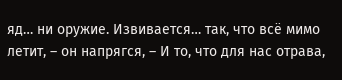яд… ни оружие. Извивается… так, что всё мимо летит, – он напрягся, – И то, что для нас отрава,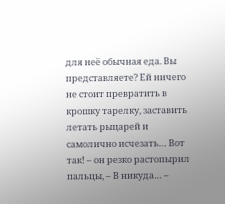для неё обычная еда. Вы представляете? Ей ничего не стоит превратить в крошку тарелку, заставить летать рыцарей и самолично исчезать… Вот так! – он резко растопырил пальцы, – В никуда… –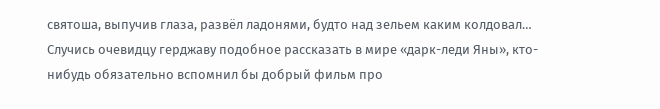святоша, выпучив глаза, развёл ладонями, будто над зельем каким колдовал…
Случись очевидцу герджаву подобное рассказать в мире «дарк-леди Яны», кто-нибудь обязательно вспомнил бы добрый фильм про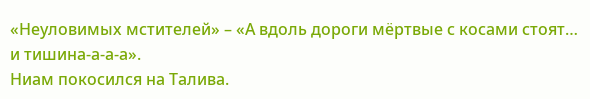«Неуловимых мстителей» – «А вдоль дороги мёртвые с косами стоят… и тишина-а-а-а».
Ниам покосился на Талива.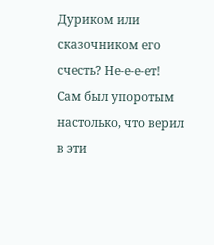Дуриком или сказочником его счесть? Не-е-е-ет!
Сам был упоротым настолько, что верил в эти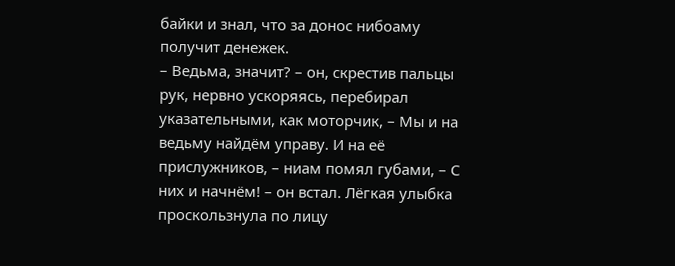байки и знал, что за донос нибоаму получит денежек.
– Ведьма, значит? – он, скрестив пальцы рук, нервно ускоряясь, перебирал указательными, как моторчик, – Мы и на ведьму найдём управу. И на её прислужников, – ниам помял губами, – С них и начнём! – он встал. Лёгкая улыбка проскользнула по лицу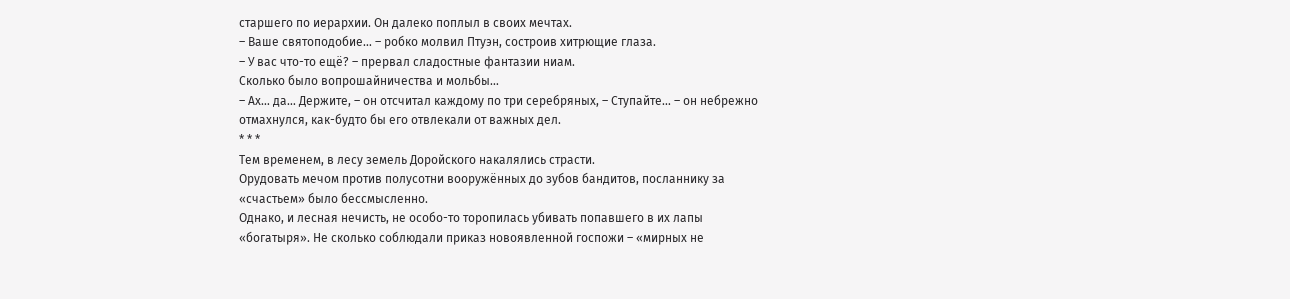старшего по иерархии. Он далеко поплыл в своих мечтах.
– Ваше святоподобие… – робко молвил Птуэн, состроив хитрющие глаза.
– У вас что-то ещё? – прервал сладостные фантазии ниам.
Сколько было вопрошайничества и мольбы…
– Ах… да… Держите, – он отсчитал каждому по три серебряных, – Ступайте… – он небрежно отмахнулся, как-будто бы его отвлекали от важных дел.
* * *
Тем временем, в лесу земель Доройского накалялись страсти.
Орудовать мечом против полусотни вооружённых до зубов бандитов, посланнику за «счастьем» было бессмысленно.
Однако, и лесная нечисть, не особо-то торопилась убивать попавшего в их лапы «богатыря». Не сколько соблюдали приказ новоявленной госпожи – «мирных не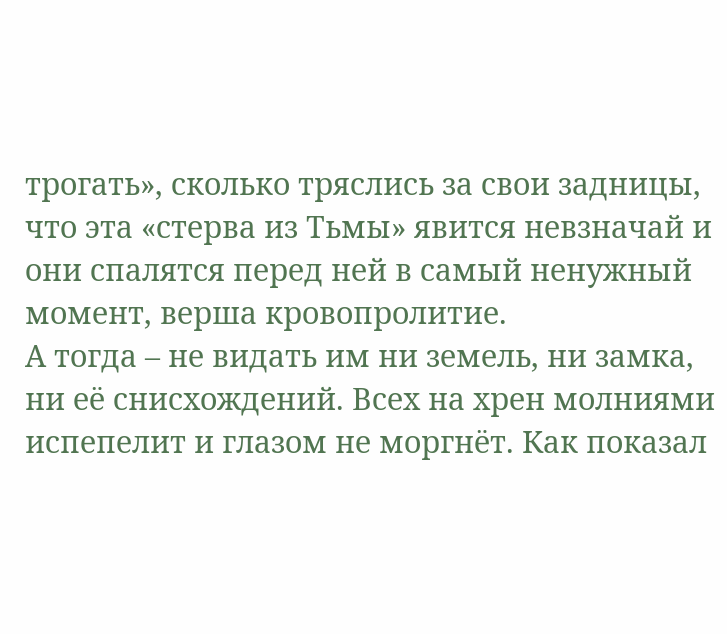трогать», сколько тряслись за свои задницы, что эта «стерва из Тьмы» явится невзначай и они спалятся перед ней в самый ненужный момент, верша кровопролитие.
А тогда – не видать им ни земель, ни замка, ни её снисхождений. Всех на хрен молниями испепелит и глазом не моргнёт. Как показал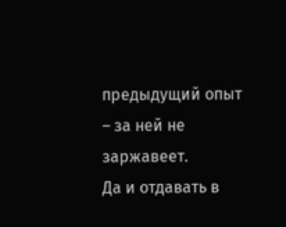предыдущий опыт – за ней не заржавеет.
Да и отдавать в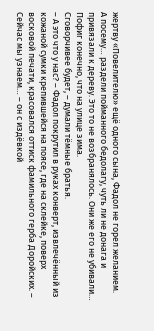жертву «Повелителю» ещё одного сына, Фадол не горел желанием.
А посему… раздели пойманного бедолагу, чуть ли не донага и привязали к дереву. Это то не возбранялось. Они же его не убивали…
Пофиг конечно, что на улице зима.
Сговорчивее будет, – думали тёмные братья.
– А это что у нас? – Фадол покрутил в руках конверт, извлечённый из кожаной сумки крепившейся на поясе, где на склейке, поверх восковой печати, красовался оттиск фамильного герба Доройских. – Сейчас мы узнаем… – он с издёвкой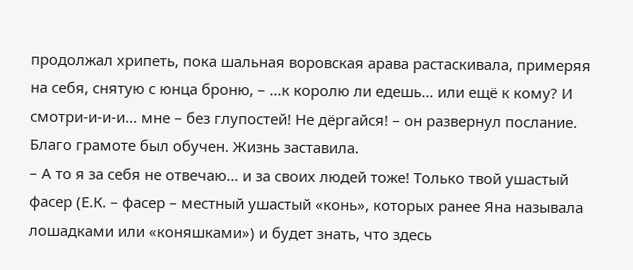продолжал хрипеть, пока шальная воровская арава растаскивала, примеряя на себя, снятую с юнца броню, – …к королю ли едешь… или ещё к кому? И смотри-и-и-и… мне – без глупостей! Не дёргайся! – он развернул послание.
Благо грамоте был обучен. Жизнь заставила.
– А то я за себя не отвечаю… и за своих людей тоже! Только твой ушастый фасер (Е.К. – фасер – местный ушастый «конь», которых ранее Яна называла лошадками или «коняшками») и будет знать, что здесь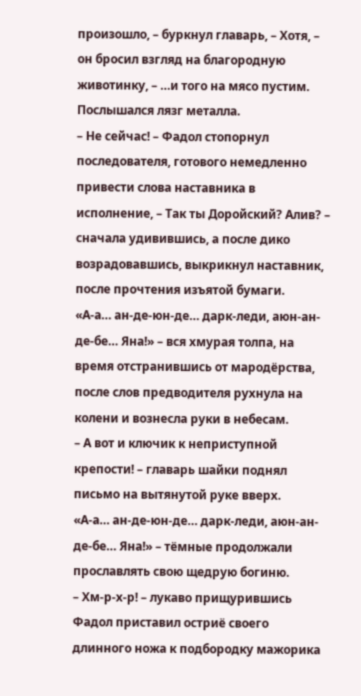произошло, – буркнул главарь, – Хотя, – он бросил взгляд на благородную животинку, – …и того на мясо пустим.
Послышался лязг металла.
– Не сейчас! – Фадол стопорнул последователя, готового немедленно привести слова наставника в исполнение, – Так ты Доройский? Алив? – сначала удивившись, а после дико возрадовавшись, выкрикнул наставник, после прочтения изъятой бумаги.
«А-а… ан-де-юн-де… дарк-леди, аюн-ан-де-бе… Яна!» – вся хмурая толпа, на время отстранившись от мародёрства, после слов предводителя рухнула на колени и вознесла руки в небесам.
– А вот и ключик к неприступной крепости! – главарь шайки поднял письмо на вытянутой руке вверх.
«А-а… ан-де-юн-де… дарк-леди, аюн-ан-де-бе… Яна!» – тёмные продолжали прославлять свою щедрую богиню.
– Хм-р-х-р! – лукаво прищурившись Фадол приставил остриё своего длинного ножа к подбородку мажорика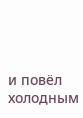и повёл холодным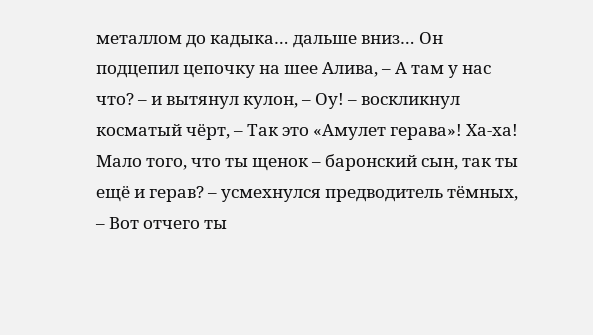металлом до кадыка… дальше вниз… Он подцепил цепочку на шее Алива, – А там у нас что? – и вытянул кулон, – Оу! – воскликнул косматый чёрт, – Так это «Амулет герава»! Ха-ха! Мало того, что ты щенок – баронский сын, так ты ещё и герав? – усмехнулся предводитель тёмных, – Вот отчего ты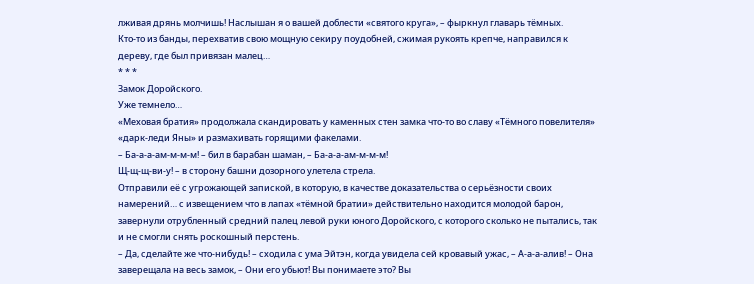лживая дрянь молчишь! Наслышан я о вашей доблести «святого круга», – фыркнул главарь тёмных.
Кто-то из банды, перехватив свою мощную секиру поудобней, сжимая рукоять крепче, направился к дереву, где был привязан малец…
* * *
Замок Доройского.
Уже темнело…
«Меховая братия» продолжала скандировать у каменных стен замка что-то во славу «Тёмного повелителя» «дарк-леди Яны» и размахивать горящими факелами.
– Ба-а-а-ам-м-м-м! – бил в барабан шаман, – Ба-а-а-ам-м-м-м!
Щ-щ-щ-ви-у! – в сторону башни дозорного улетела стрела.
Отправили её с угрожающей запиской, в которую, в качестве доказательства о серьёзности своих намерений… с извещением что в лапах «тёмной братии» действительно находится молодой барон, завернули отрубленный средний палец левой руки юного Доройского, с которого сколько не пытались, так и не смогли снять роскошный перстень.
– Да, сделайте же что-нибудь! – сходила с ума Эйтэн, когда увидела сей кровавый ужас, – А-а-а-алив! – Она заверещала на весь замок, – Они его убьют! Вы понимаете это? Вы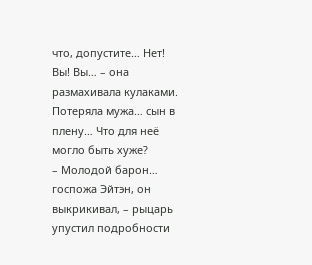что, допустите… Нет! Вы! Вы… – она размахивала кулаками.
Потеряла мужа… сын в плену… Что для неё могло быть хуже?
– Молодой барон… госпожа Эйтэн, он выкрикивал, – рыцарь упустил подробности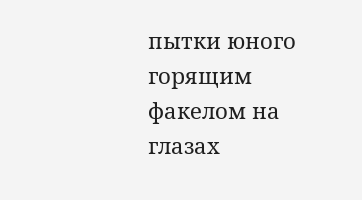пытки юного горящим факелом на глазах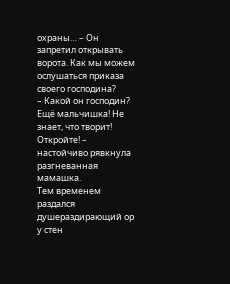охраны… – Он запретил открывать ворота. Как мы можем ослушаться приказа своего господина?
– Какой он господин? Ещё мальчишка! Не знает, что творит! Откройте! – настойчиво рявкнула разгневанная мамашка.
Тем временем раздался душераздирающий ор у стен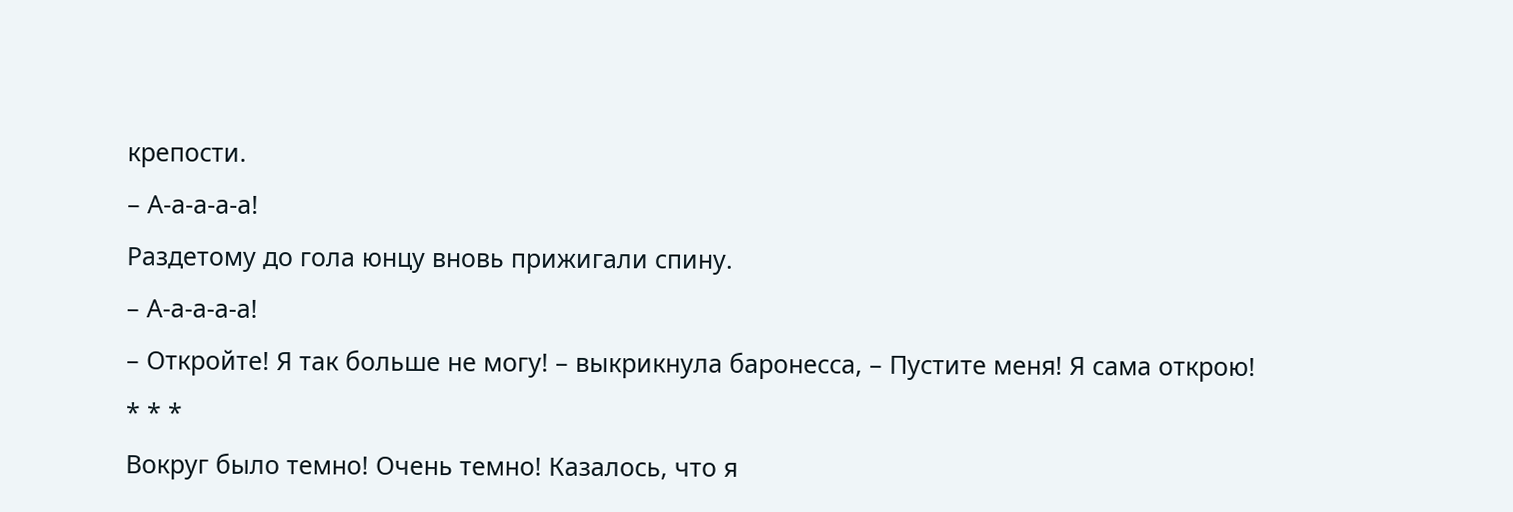крепости.
– А-а-а-а-а!
Раздетому до гола юнцу вновь прижигали спину.
– А-а-а-а-а!
– Откройте! Я так больше не могу! – выкрикнула баронесса, – Пустите меня! Я сама открою!
* * *
Вокруг было темно! Очень темно! Казалось, что я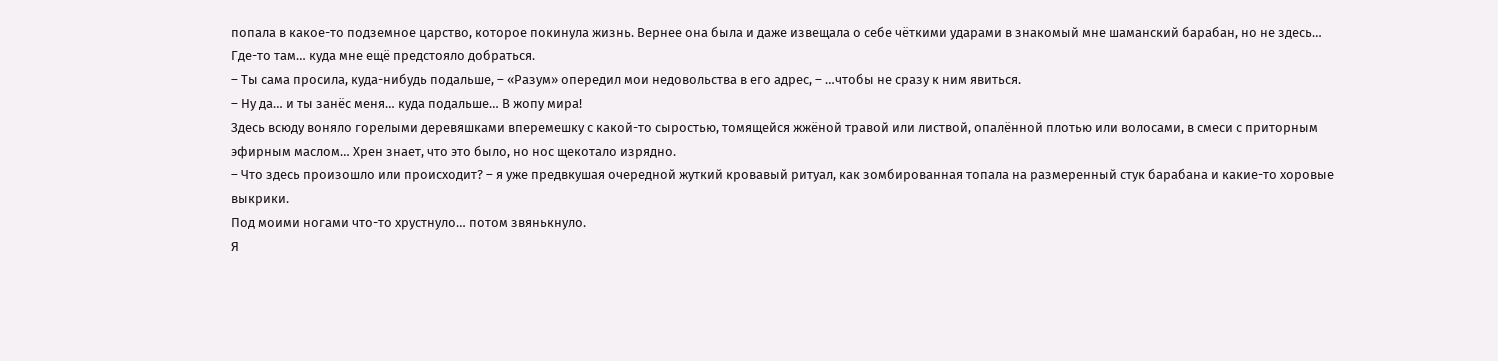попала в какое-то подземное царство, которое покинула жизнь. Вернее она была и даже извещала о себе чёткими ударами в знакомый мне шаманский барабан, но не здесь… Где-то там… куда мне ещё предстояло добраться.
– Ты сама просила, куда-нибудь подальше, – «Разум» опередил мои недовольства в его адрес, – …чтобы не сразу к ним явиться.
– Ну да… и ты занёс меня… куда подальше… В жопу мира!
Здесь всюду воняло горелыми деревяшками вперемешку с какой-то сыростью, томящейся жжёной травой или листвой, опалённой плотью или волосами, в смеси с приторным эфирным маслом… Хрен знает, что это было, но нос щекотало изрядно.
– Что здесь произошло или происходит? – я уже предвкушая очередной жуткий кровавый ритуал, как зомбированная топала на размеренный стук барабана и какие-то хоровые выкрики.
Под моими ногами что-то хрустнуло… потом звянькнуло.
Я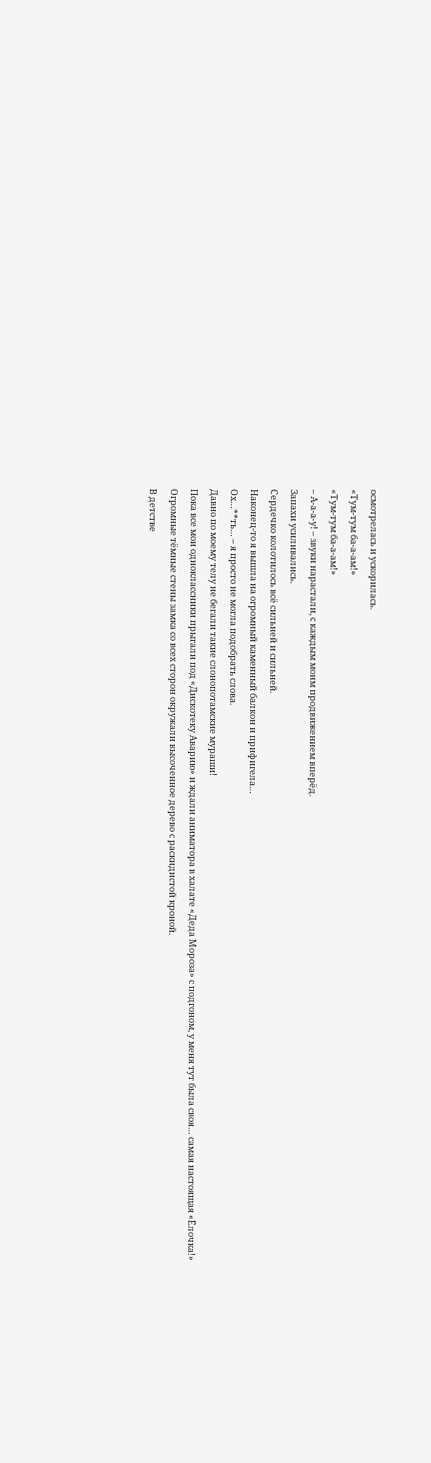осмотрелась и ускорилась.
«Тум-тум ба-а-ам!»
«Тум-тум ба-а-ам!»
– А-а-а-у! – звуки нарастали, с каждым моим продвижением вперёд.
Запахи усиливались.
Сердечко колотилось всё сильней и сильней.
Наконец-то я вышла на огромный каменный балкон и прифигела…
Ох…**ть… – я просто не могла подобрать слова.
Давно по моему телу не бегали такие слонопотамские мураши!
Пока все мои одноклассники прыгали под «Дискотеку Аварию» и ждали аниматора в халате «Деда Мороза» с подгоном, у меня тут была своя… самая настоящая «Ёлочка!»
Огромные тёмные стены замка со всех сторон окружали высоченное дерево с раскидистой кроной.
В детстве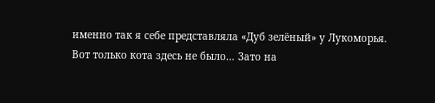именно так я себе представляла «Дуб зелёный» у Лукоморья. Вот только кота здесь не было… Зато на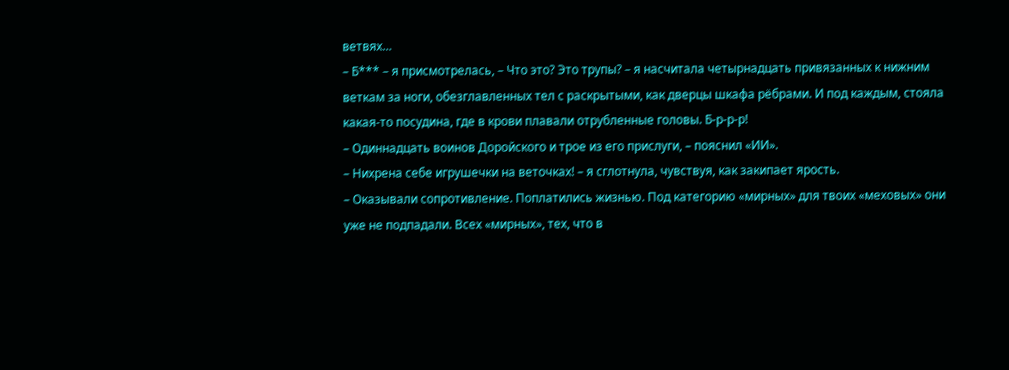ветвях…
– Б*** – я присмотрелась, – Что это? Это трупы? – я насчитала четырнадцать привязанных к нижним веткам за ноги, обезглавленных тел с раскрытыми, как дверцы шкафа рёбрами. И под каждым, стояла какая-то посудина, где в крови плавали отрубленные головы. Б-р-р-р!
– Одиннадцать воинов Доройского и трое из его прислуги, – пояснил «ИИ».
– Нихрена себе игрушечки на веточках! – я сглотнула, чувствуя, как закипает ярость.
– Оказывали сопротивление. Поплатились жизнью. Под категорию «мирных» для твоих «меховых» они уже не подпадали. Всех «мирных», тех, что в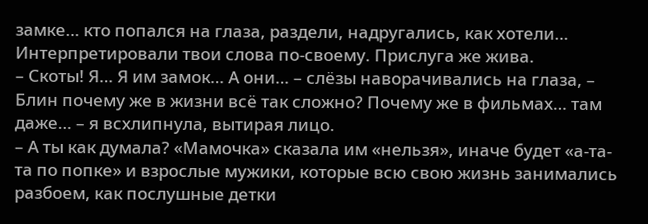замке… кто попался на глаза, раздели, надругались, как хотели… Интерпретировали твои слова по-своему. Прислуга же жива.
– Скоты! Я… Я им замок… А они… – слёзы наворачивались на глаза, – Блин почему же в жизни всё так сложно? Почему же в фильмах… там даже… – я всхлипнула, вытирая лицо.
– А ты как думала? «Мамочка» сказала им «нельзя», иначе будет «а-та-та по попке» и взрослые мужики, которые всю свою жизнь занимались разбоем, как послушные детки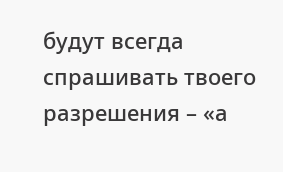будут всегда спрашивать твоего разрешения – «а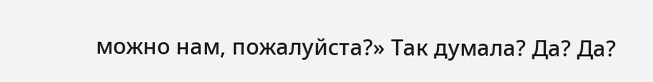можно нам, пожалуйста?» Так думала? Да? Да?